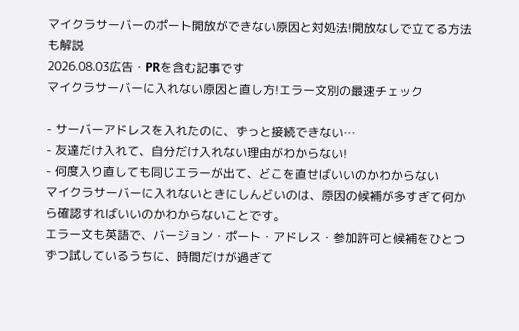マイクラサーバーのポート開放ができない原因と対処法!開放なしで立てる方法も解説
2026.08.03広告・PRを含む記事です
マイクラサーバーに入れない原因と直し方!エラー文別の最速チェック

- サーバーアドレスを入れたのに、ずっと接続できない…
- 友達だけ入れて、自分だけ入れない理由がわからない!
- 何度入り直しても同じエラーが出て、どこを直せばいいのかわからない
マイクラサーバーに入れないときにしんどいのは、原因の候補が多すぎて何から確認すればいいのかわからないことです。
エラー文も英語で、バージョン・ポート・アドレス・参加許可と候補をひとつずつ試しているうちに、時間だけが過ぎて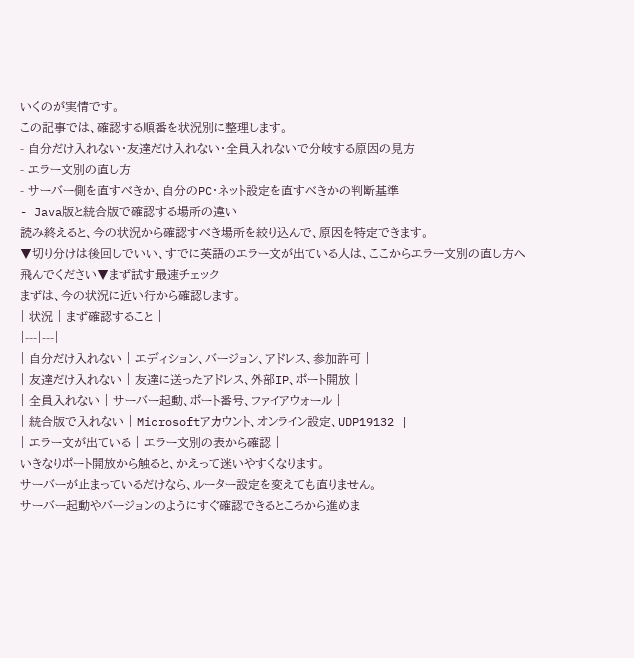いくのが実情です。
この記事では、確認する順番を状況別に整理します。
- 自分だけ入れない・友達だけ入れない・全員入れないで分岐する原因の見方
- エラー文別の直し方
- サーバー側を直すべきか、自分のPC・ネット設定を直すべきかの判断基準
- Java版と統合版で確認する場所の違い
読み終えると、今の状況から確認すべき場所を絞り込んで、原因を特定できます。
▼切り分けは後回しでいい、すでに英語のエラー文が出ている人は、ここからエラー文別の直し方へ飛んでください▼まず試す最速チェック
まずは、今の状況に近い行から確認します。
| 状況 | まず確認すること |
|---|---|
| 自分だけ入れない | エディション、バージョン、アドレス、参加許可 |
| 友達だけ入れない | 友達に送ったアドレス、外部IP、ポート開放 |
| 全員入れない | サーバー起動、ポート番号、ファイアウォール |
| 統合版で入れない | Microsoftアカウント、オンライン設定、UDP19132 |
| エラー文が出ている | エラー文別の表から確認 |
いきなりポート開放から触ると、かえって迷いやすくなります。
サーバーが止まっているだけなら、ルーター設定を変えても直りません。
サーバー起動やバージョンのようにすぐ確認できるところから進めま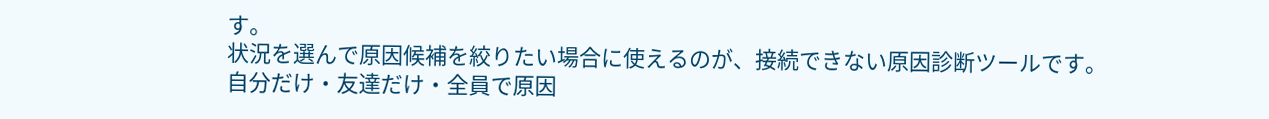す。
状況を選んで原因候補を絞りたい場合に使えるのが、接続できない原因診断ツールです。
自分だけ・友達だけ・全員で原因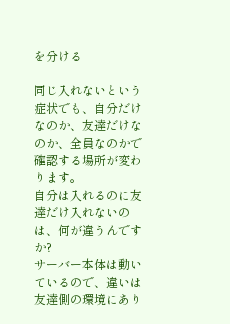を分ける

同じ入れないという症状でも、自分だけなのか、友達だけなのか、全員なのかで確認する場所が変わります。
自分は入れるのに友達だけ入れないのは、何が違うんですか?
サーバー本体は動いているので、違いは友達側の環境にあり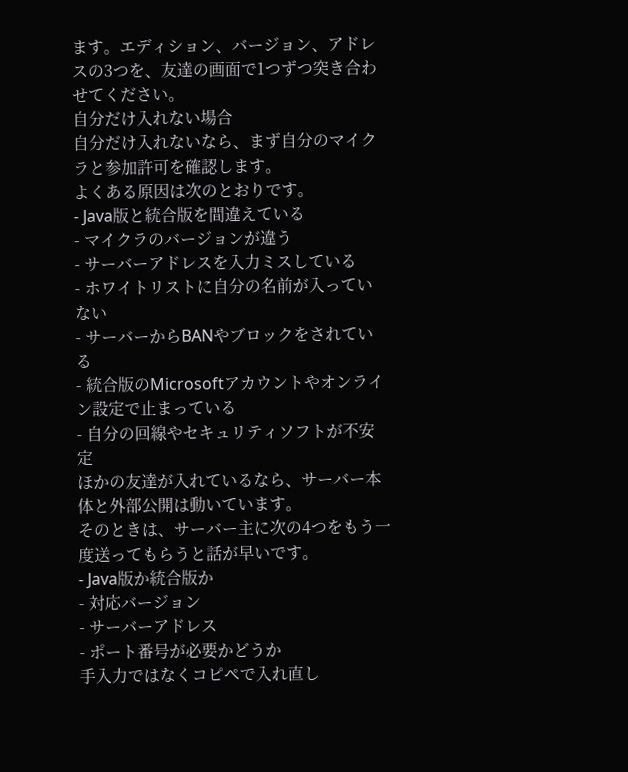ます。エディション、バージョン、アドレスの3つを、友達の画面で1つずつ突き合わせてください。
自分だけ入れない場合
自分だけ入れないなら、まず自分のマイクラと参加許可を確認します。
よくある原因は次のとおりです。
- Java版と統合版を間違えている
- マイクラのバージョンが違う
- サーバーアドレスを入力ミスしている
- ホワイトリストに自分の名前が入っていない
- サーバーからBANやブロックをされている
- 統合版のMicrosoftアカウントやオンライン設定で止まっている
- 自分の回線やセキュリティソフトが不安定
ほかの友達が入れているなら、サーバー本体と外部公開は動いています。
そのときは、サーバー主に次の4つをもう一度送ってもらうと話が早いです。
- Java版か統合版か
- 対応バージョン
- サーバーアドレス
- ポート番号が必要かどうか
手入力ではなくコピペで入れ直し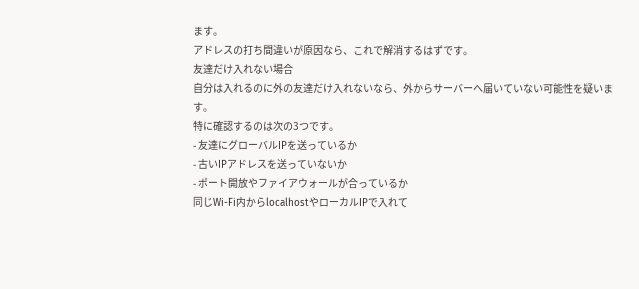ます。
アドレスの打ち間違いが原因なら、これで解消するはずです。
友達だけ入れない場合
自分は入れるのに外の友達だけ入れないなら、外からサーバーへ届いていない可能性を疑います。
特に確認するのは次の3つです。
- 友達にグローバルIPを送っているか
- 古いIPアドレスを送っていないか
- ポート開放やファイアウォールが合っているか
同じWi-Fi内からlocalhostやローカルIPで入れて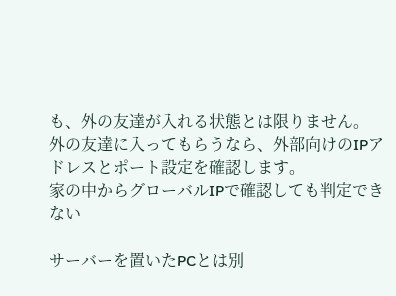も、外の友達が入れる状態とは限りません。
外の友達に入ってもらうなら、外部向けのIPアドレスとポート設定を確認します。
家の中からグローバルIPで確認しても判定できない

サーバーを置いたPCとは別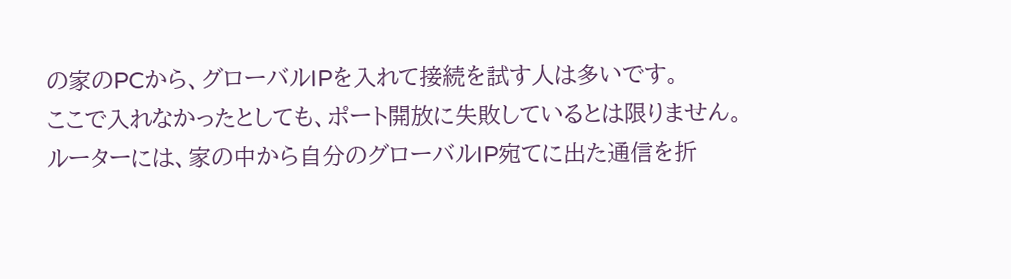の家のPCから、グローバルIPを入れて接続を試す人は多いです。
ここで入れなかったとしても、ポート開放に失敗しているとは限りません。
ルーターには、家の中から自分のグローバルIP宛てに出た通信を折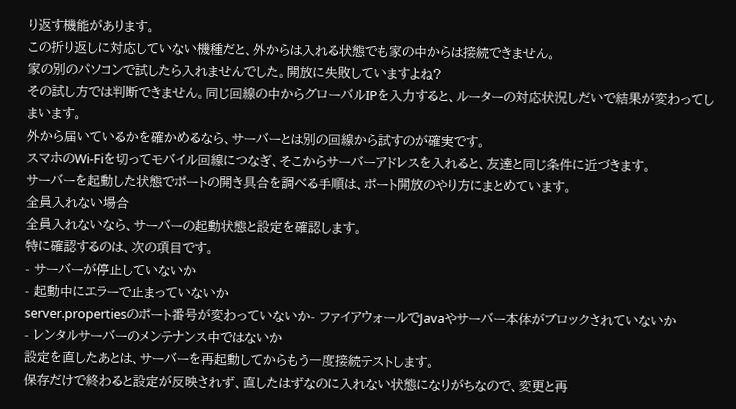り返す機能があります。
この折り返しに対応していない機種だと、外からは入れる状態でも家の中からは接続できません。
家の別のパソコンで試したら入れませんでした。開放に失敗していますよね?
その試し方では判断できません。同じ回線の中からグローバルIPを入力すると、ルーターの対応状況しだいで結果が変わってしまいます。
外から届いているかを確かめるなら、サーバーとは別の回線から試すのが確実です。
スマホのWi-Fiを切ってモバイル回線につなぎ、そこからサーバーアドレスを入れると、友達と同じ条件に近づきます。
サーバーを起動した状態でポートの開き具合を調べる手順は、ポート開放のやり方にまとめています。
全員入れない場合
全員入れないなら、サーバーの起動状態と設定を確認します。
特に確認するのは、次の項目です。
- サーバーが停止していないか
- 起動中にエラーで止まっていないか
server.propertiesのポート番号が変わっていないか- ファイアウォールでJavaやサーバー本体がブロックされていないか
- レンタルサーバーのメンテナンス中ではないか
設定を直したあとは、サーバーを再起動してからもう一度接続テストします。
保存だけで終わると設定が反映されず、直したはずなのに入れない状態になりがちなので、変更と再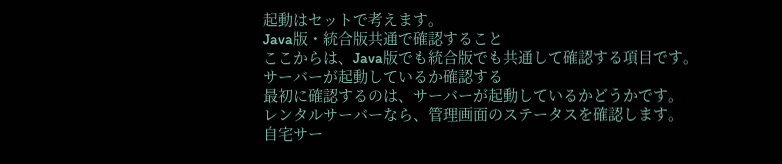起動はセットで考えます。
Java版・統合版共通で確認すること
ここからは、Java版でも統合版でも共通して確認する項目です。
サーバーが起動しているか確認する
最初に確認するのは、サーバーが起動しているかどうかです。
レンタルサーバーなら、管理画面のステータスを確認します。
自宅サー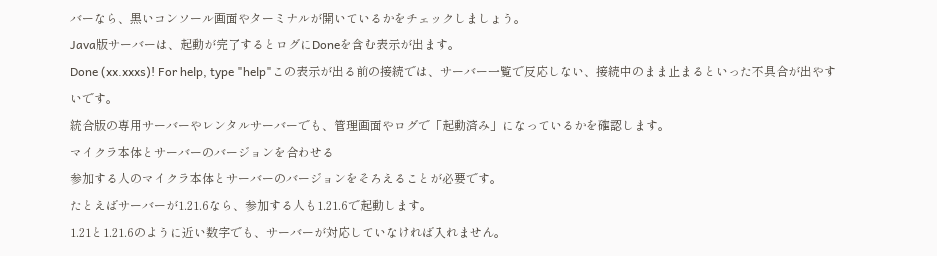バーなら、黒いコンソール画面やターミナルが開いているかをチェックしましょう。
Java版サーバーは、起動が完了するとログにDoneを含む表示が出ます。
Done (xx.xxxs)! For help, type "help"この表示が出る前の接続では、サーバー一覧で反応しない、接続中のまま止まるといった不具合が出やすいです。
統合版の専用サーバーやレンタルサーバーでも、管理画面やログで「起動済み」になっているかを確認します。
マイクラ本体とサーバーのバージョンを合わせる
参加する人のマイクラ本体とサーバーのバージョンをそろえることが必要です。
たとえばサーバーが1.21.6なら、参加する人も1.21.6で起動します。
1.21と1.21.6のように近い数字でも、サーバーが対応していなければ入れません。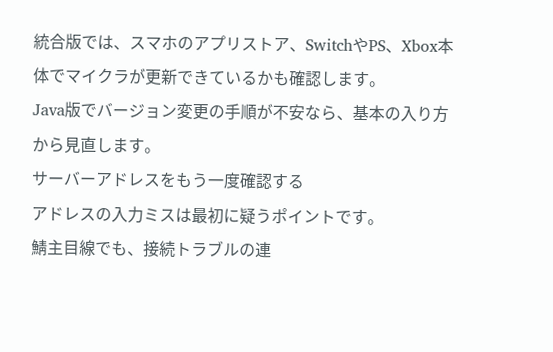統合版では、スマホのアプリストア、SwitchやPS、Xbox本体でマイクラが更新できているかも確認します。
Java版でバージョン変更の手順が不安なら、基本の入り方から見直します。
サーバーアドレスをもう一度確認する
アドレスの入力ミスは最初に疑うポイントです。
鯖主目線でも、接続トラブルの連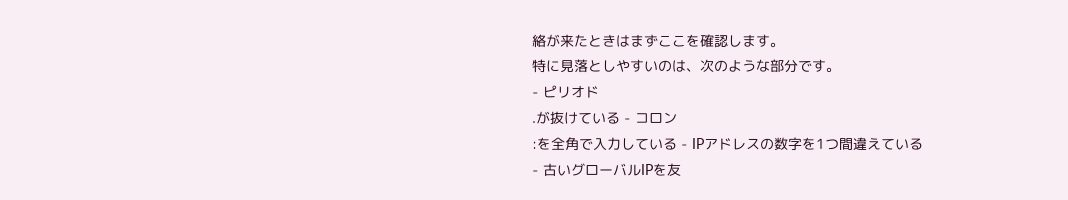絡が来たときはまずここを確認します。
特に見落としやすいのは、次のような部分です。
- ピリオド
.が抜けている - コロン
:を全角で入力している - IPアドレスの数字を1つ間違えている
- 古いグローバルIPを友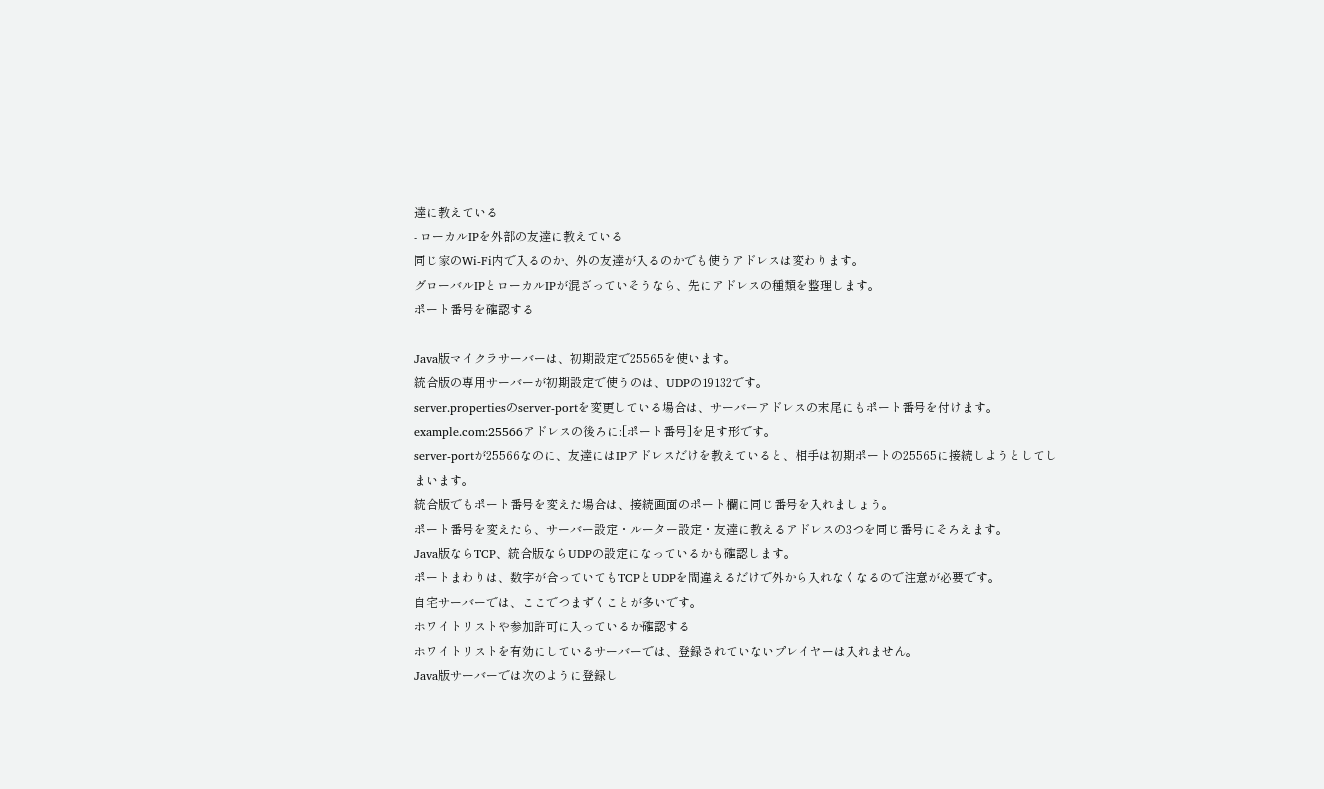達に教えている
- ローカルIPを外部の友達に教えている
同じ家のWi-Fi内で入るのか、外の友達が入るのかでも使うアドレスは変わります。
グローバルIPとローカルIPが混ざっていそうなら、先にアドレスの種類を整理します。
ポート番号を確認する

Java版マイクラサーバーは、初期設定で25565を使います。
統合版の専用サーバーが初期設定で使うのは、UDPの19132です。
server.propertiesのserver-portを変更している場合は、サーバーアドレスの末尾にもポート番号を付けます。
example.com:25566アドレスの後ろに:[ポート番号]を足す形です。
server-portが25566なのに、友達にはIPアドレスだけを教えていると、相手は初期ポートの25565に接続しようとしてしまいます。
統合版でもポート番号を変えた場合は、接続画面のポート欄に同じ番号を入れましょう。
ポート番号を変えたら、サーバー設定・ルーター設定・友達に教えるアドレスの3つを同じ番号にそろえます。
Java版ならTCP、統合版ならUDPの設定になっているかも確認します。
ポートまわりは、数字が合っていてもTCPとUDPを間違えるだけで外から入れなくなるので注意が必要です。
自宅サーバーでは、ここでつまずくことが多いです。
ホワイトリストや参加許可に入っているか確認する
ホワイトリストを有効にしているサーバーでは、登録されていないプレイヤーは入れません。
Java版サーバーでは次のように登録し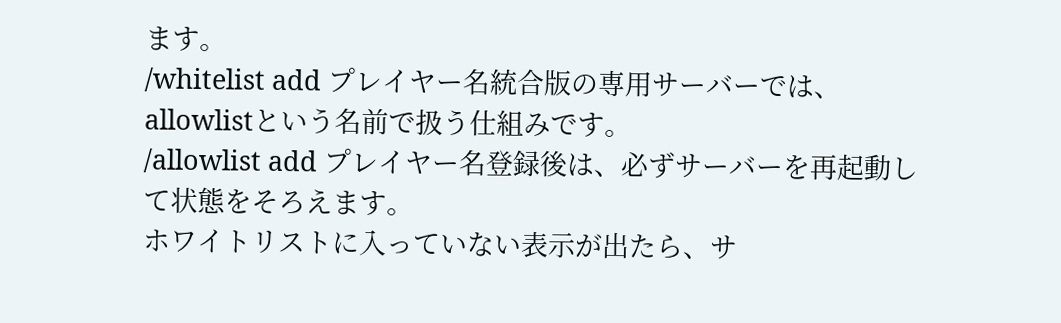ます。
/whitelist add プレイヤー名統合版の専用サーバーでは、allowlistという名前で扱う仕組みです。
/allowlist add プレイヤー名登録後は、必ずサーバーを再起動して状態をそろえます。
ホワイトリストに入っていない表示が出たら、サ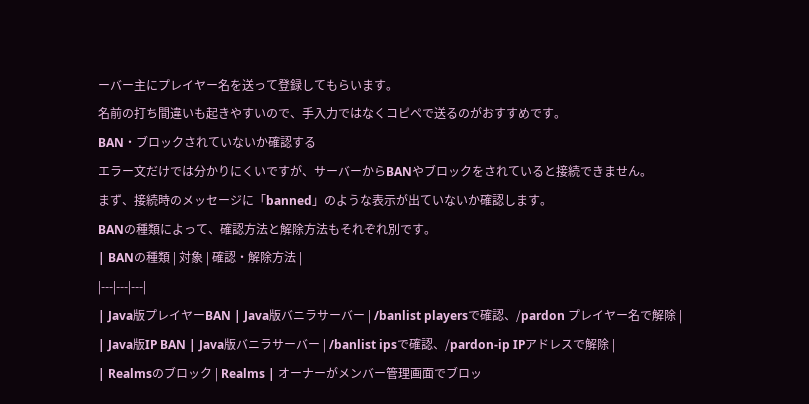ーバー主にプレイヤー名を送って登録してもらいます。
名前の打ち間違いも起きやすいので、手入力ではなくコピペで送るのがおすすめです。
BAN・ブロックされていないか確認する
エラー文だけでは分かりにくいですが、サーバーからBANやブロックをされていると接続できません。
まず、接続時のメッセージに「banned」のような表示が出ていないか確認します。
BANの種類によって、確認方法と解除方法もそれぞれ別です。
| BANの種類 | 対象 | 確認・解除方法 |
|---|---|---|
| Java版プレイヤーBAN | Java版バニラサーバー | /banlist playersで確認、/pardon プレイヤー名で解除 |
| Java版IP BAN | Java版バニラサーバー | /banlist ipsで確認、/pardon-ip IPアドレスで解除 |
| Realmsのブロック | Realms | オーナーがメンバー管理画面でブロッ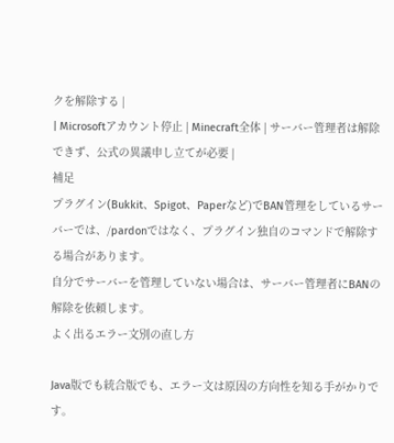クを解除する |
| Microsoftアカウント停止 | Minecraft全体 | サーバー管理者は解除できず、公式の異議申し立てが必要 |
補足
プラグイン(Bukkit、Spigot、Paperなど)でBAN管理をしているサーバーでは、/pardonではなく、プラグイン独自のコマンドで解除する場合があります。
自分でサーバーを管理していない場合は、サーバー管理者にBANの解除を依頼します。
よく出るエラー文別の直し方

Java版でも統合版でも、エラー文は原因の方向性を知る手がかりです。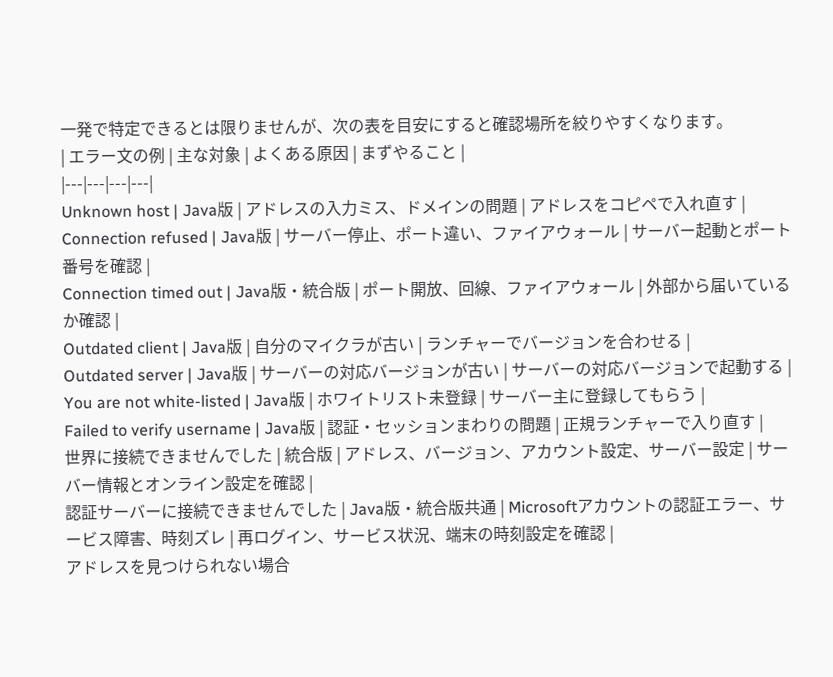一発で特定できるとは限りませんが、次の表を目安にすると確認場所を絞りやすくなります。
| エラー文の例 | 主な対象 | よくある原因 | まずやること |
|---|---|---|---|
Unknown host | Java版 | アドレスの入力ミス、ドメインの問題 | アドレスをコピペで入れ直す |
Connection refused | Java版 | サーバー停止、ポート違い、ファイアウォール | サーバー起動とポート番号を確認 |
Connection timed out | Java版・統合版 | ポート開放、回線、ファイアウォール | 外部から届いているか確認 |
Outdated client | Java版 | 自分のマイクラが古い | ランチャーでバージョンを合わせる |
Outdated server | Java版 | サーバーの対応バージョンが古い | サーバーの対応バージョンで起動する |
You are not white-listed | Java版 | ホワイトリスト未登録 | サーバー主に登録してもらう |
Failed to verify username | Java版 | 認証・セッションまわりの問題 | 正規ランチャーで入り直す |
世界に接続できませんでした | 統合版 | アドレス、バージョン、アカウント設定、サーバー設定 | サーバー情報とオンライン設定を確認 |
認証サーバーに接続できませんでした | Java版・統合版共通 | Microsoftアカウントの認証エラー、サービス障害、時刻ズレ | 再ログイン、サービス状況、端末の時刻設定を確認 |
アドレスを見つけられない場合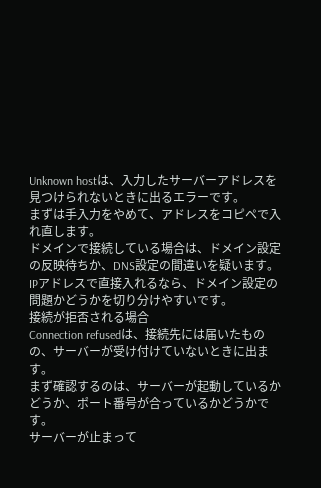Unknown hostは、入力したサーバーアドレスを見つけられないときに出るエラーです。
まずは手入力をやめて、アドレスをコピペで入れ直します。
ドメインで接続している場合は、ドメイン設定の反映待ちか、DNS設定の間違いを疑います。
IPアドレスで直接入れるなら、ドメイン設定の問題かどうかを切り分けやすいです。
接続が拒否される場合
Connection refusedは、接続先には届いたものの、サーバーが受け付けていないときに出ます。
まず確認するのは、サーバーが起動しているかどうか、ポート番号が合っているかどうかです。
サーバーが止まって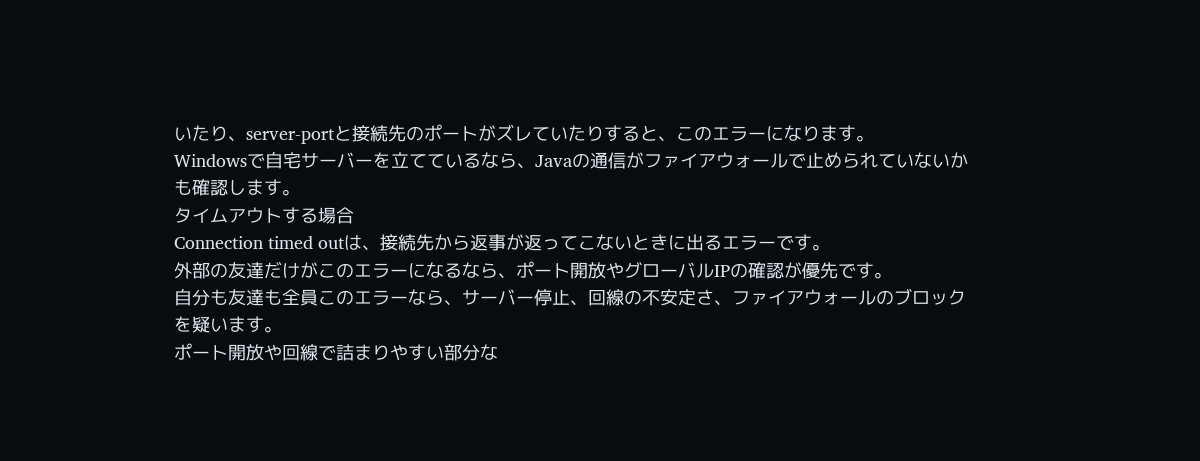いたり、server-portと接続先のポートがズレていたりすると、このエラーになります。
Windowsで自宅サーバーを立てているなら、Javaの通信がファイアウォールで止められていないかも確認します。
タイムアウトする場合
Connection timed outは、接続先から返事が返ってこないときに出るエラーです。
外部の友達だけがこのエラーになるなら、ポート開放やグローバルIPの確認が優先です。
自分も友達も全員このエラーなら、サーバー停止、回線の不安定さ、ファイアウォールのブロックを疑います。
ポート開放や回線で詰まりやすい部分な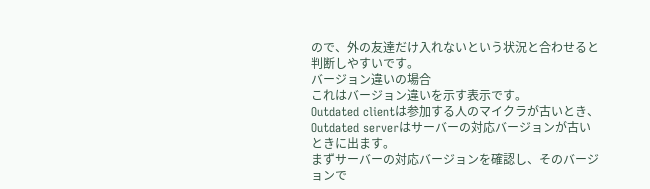ので、外の友達だけ入れないという状況と合わせると判断しやすいです。
バージョン違いの場合
これはバージョン違いを示す表示です。
Outdated clientは参加する人のマイクラが古いとき、Outdated serverはサーバーの対応バージョンが古いときに出ます。
まずサーバーの対応バージョンを確認し、そのバージョンで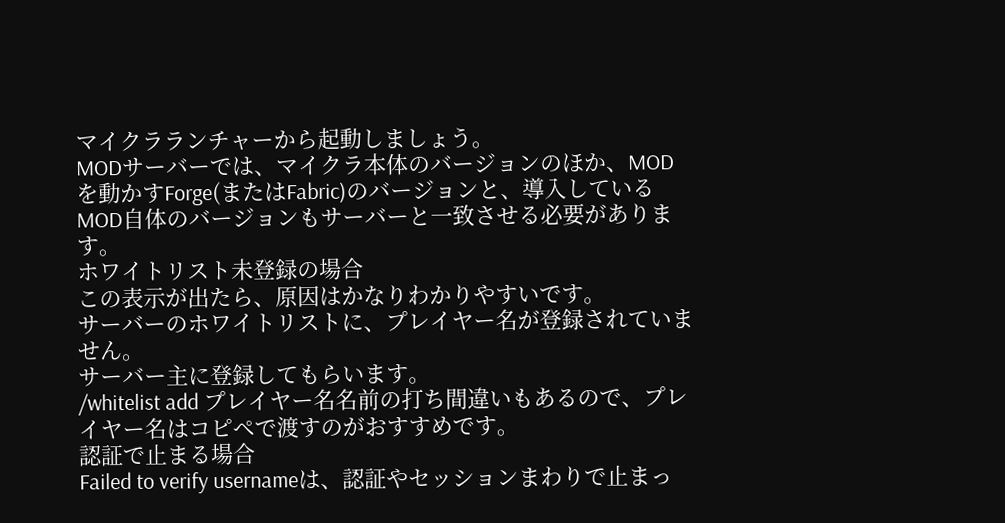マイクラランチャーから起動しましょう。
MODサーバーでは、マイクラ本体のバージョンのほか、MODを動かすForge(またはFabric)のバージョンと、導入しているMOD自体のバージョンもサーバーと一致させる必要があります。
ホワイトリスト未登録の場合
この表示が出たら、原因はかなりわかりやすいです。
サーバーのホワイトリストに、プレイヤー名が登録されていません。
サーバー主に登録してもらいます。
/whitelist add プレイヤー名名前の打ち間違いもあるので、プレイヤー名はコピペで渡すのがおすすめです。
認証で止まる場合
Failed to verify usernameは、認証やセッションまわりで止まっ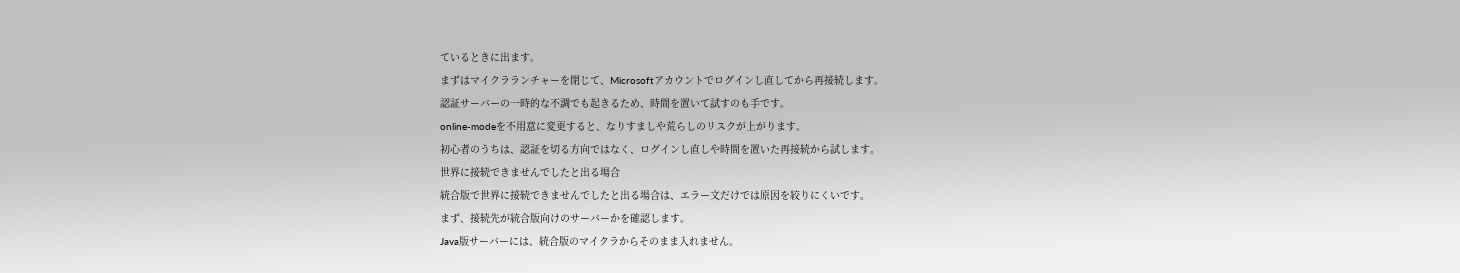ているときに出ます。
まずはマイクラランチャーを閉じて、Microsoftアカウントでログインし直してから再接続します。
認証サーバーの一時的な不調でも起きるため、時間を置いて試すのも手です。
online-modeを不用意に変更すると、なりすましや荒らしのリスクが上がります。
初心者のうちは、認証を切る方向ではなく、ログインし直しや時間を置いた再接続から試します。
世界に接続できませんでしたと出る場合
統合版で世界に接続できませんでしたと出る場合は、エラー文だけでは原因を絞りにくいです。
まず、接続先が統合版向けのサーバーかを確認します。
Java版サーバーには、統合版のマイクラからそのまま入れません。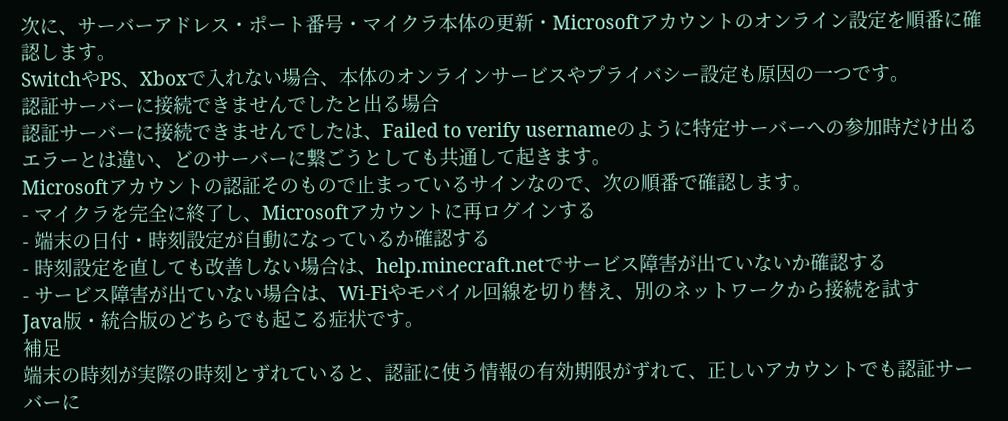次に、サーバーアドレス・ポート番号・マイクラ本体の更新・Microsoftアカウントのオンライン設定を順番に確認します。
SwitchやPS、Xboxで入れない場合、本体のオンラインサービスやプライバシー設定も原因の一つです。
認証サーバーに接続できませんでしたと出る場合
認証サーバーに接続できませんでしたは、Failed to verify usernameのように特定サーバーへの参加時だけ出るエラーとは違い、どのサーバーに繋ごうとしても共通して起きます。
Microsoftアカウントの認証そのもので止まっているサインなので、次の順番で確認します。
- マイクラを完全に終了し、Microsoftアカウントに再ログインする
- 端末の日付・時刻設定が自動になっているか確認する
- 時刻設定を直しても改善しない場合は、help.minecraft.netでサービス障害が出ていないか確認する
- サービス障害が出ていない場合は、Wi-Fiやモバイル回線を切り替え、別のネットワークから接続を試す
Java版・統合版のどちらでも起こる症状です。
補足
端末の時刻が実際の時刻とずれていると、認証に使う情報の有効期限がずれて、正しいアカウントでも認証サーバーに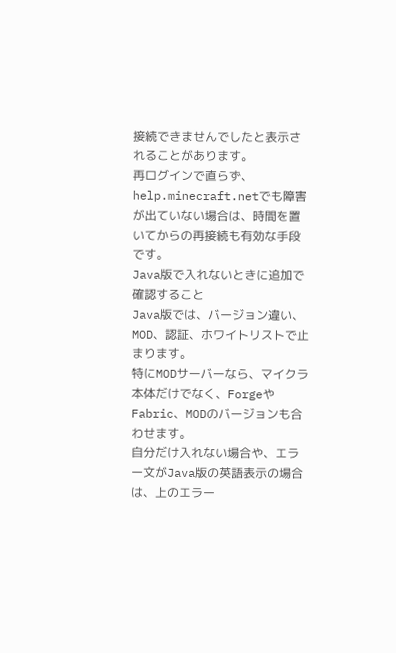接続できませんでしたと表示されることがあります。
再ログインで直らず、help.minecraft.netでも障害が出ていない場合は、時間を置いてからの再接続も有効な手段です。
Java版で入れないときに追加で確認すること
Java版では、バージョン違い、MOD、認証、ホワイトリストで止まります。
特にMODサーバーなら、マイクラ本体だけでなく、ForgeやFabric、MODのバージョンも合わせます。
自分だけ入れない場合や、エラー文がJava版の英語表示の場合は、上のエラー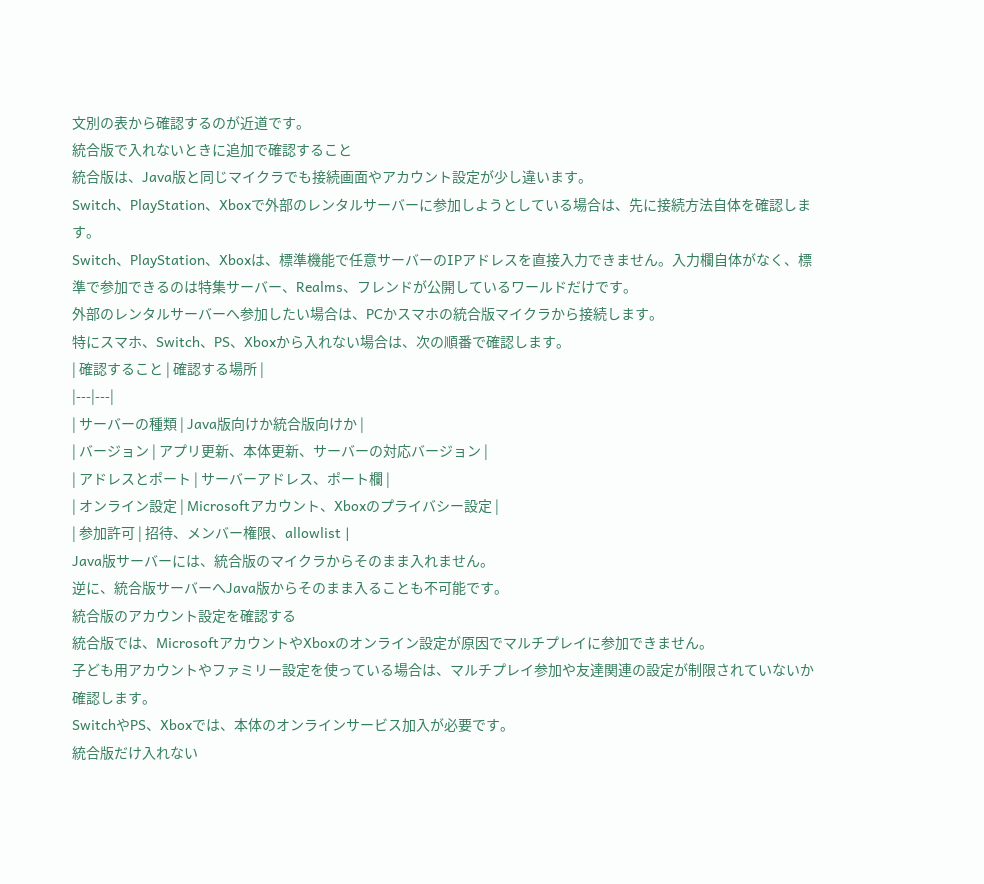文別の表から確認するのが近道です。
統合版で入れないときに追加で確認すること
統合版は、Java版と同じマイクラでも接続画面やアカウント設定が少し違います。
Switch、PlayStation、Xboxで外部のレンタルサーバーに参加しようとしている場合は、先に接続方法自体を確認します。
Switch、PlayStation、Xboxは、標準機能で任意サーバーのIPアドレスを直接入力できません。入力欄自体がなく、標準で参加できるのは特集サーバー、Realms、フレンドが公開しているワールドだけです。
外部のレンタルサーバーへ参加したい場合は、PCかスマホの統合版マイクラから接続します。
特にスマホ、Switch、PS、Xboxから入れない場合は、次の順番で確認します。
| 確認すること | 確認する場所 |
|---|---|
| サーバーの種類 | Java版向けか統合版向けか |
| バージョン | アプリ更新、本体更新、サーバーの対応バージョン |
| アドレスとポート | サーバーアドレス、ポート欄 |
| オンライン設定 | Microsoftアカウント、Xboxのプライバシー設定 |
| 参加許可 | 招待、メンバー権限、allowlist |
Java版サーバーには、統合版のマイクラからそのまま入れません。
逆に、統合版サーバーへJava版からそのまま入ることも不可能です。
統合版のアカウント設定を確認する
統合版では、MicrosoftアカウントやXboxのオンライン設定が原因でマルチプレイに参加できません。
子ども用アカウントやファミリー設定を使っている場合は、マルチプレイ参加や友達関連の設定が制限されていないか確認します。
SwitchやPS、Xboxでは、本体のオンラインサービス加入が必要です。
統合版だけ入れない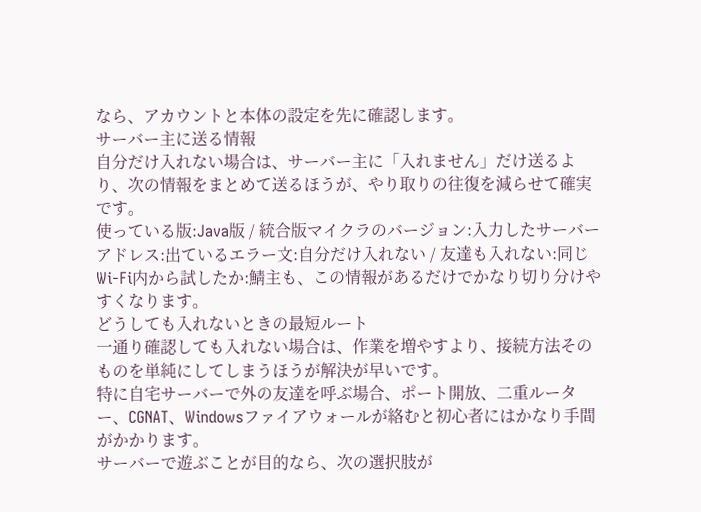なら、アカウントと本体の設定を先に確認します。
サーバー主に送る情報
自分だけ入れない場合は、サーバー主に「入れません」だけ送るより、次の情報をまとめて送るほうが、やり取りの往復を減らせて確実です。
使っている版:Java版 / 統合版マイクラのバージョン:入力したサーバーアドレス:出ているエラー文:自分だけ入れない / 友達も入れない:同じWi-Fi内から試したか:鯖主も、この情報があるだけでかなり切り分けやすくなります。
どうしても入れないときの最短ルート
一通り確認しても入れない場合は、作業を増やすより、接続方法そのものを単純にしてしまうほうが解決が早いです。
特に自宅サーバーで外の友達を呼ぶ場合、ポート開放、二重ルーター、CGNAT、Windowsファイアウォールが絡むと初心者にはかなり手間がかかります。
サーバーで遊ぶことが目的なら、次の選択肢が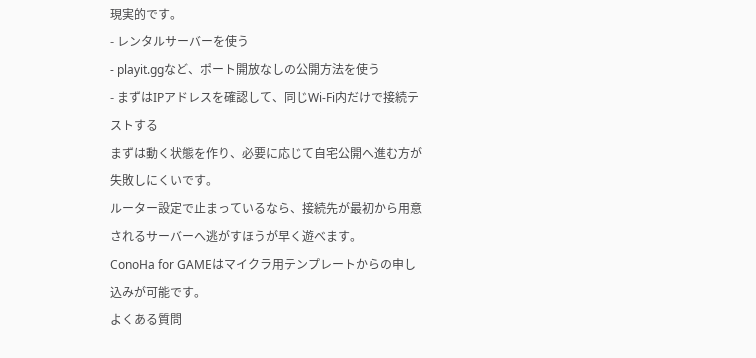現実的です。
- レンタルサーバーを使う
- playit.ggなど、ポート開放なしの公開方法を使う
- まずはIPアドレスを確認して、同じWi-Fi内だけで接続テストする
まずは動く状態を作り、必要に応じて自宅公開へ進む方が失敗しにくいです。
ルーター設定で止まっているなら、接続先が最初から用意されるサーバーへ逃がすほうが早く遊べます。
ConoHa for GAMEはマイクラ用テンプレートからの申し込みが可能です。
よくある質問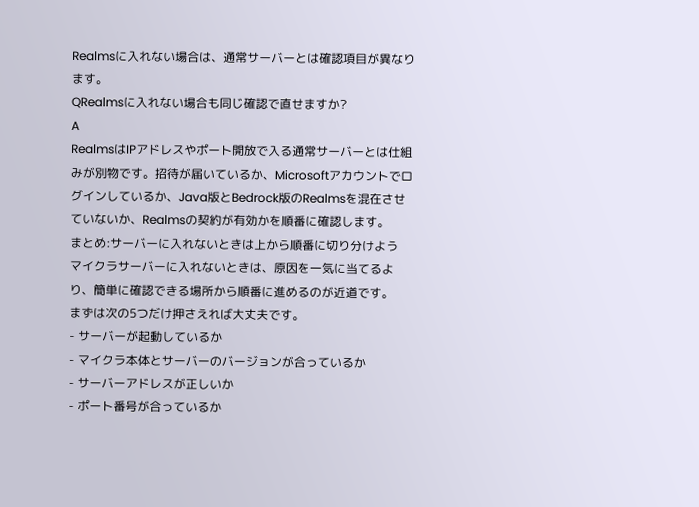Realmsに入れない場合は、通常サーバーとは確認項目が異なります。
QRealmsに入れない場合も同じ確認で直せますか?
A
RealmsはIPアドレスやポート開放で入る通常サーバーとは仕組みが別物です。招待が届いているか、Microsoftアカウントでログインしているか、Java版とBedrock版のRealmsを混在させていないか、Realmsの契約が有効かを順番に確認します。
まとめ:サーバーに入れないときは上から順番に切り分けよう
マイクラサーバーに入れないときは、原因を一気に当てるより、簡単に確認できる場所から順番に進めるのが近道です。
まずは次の5つだけ押さえれば大丈夫です。
- サーバーが起動しているか
- マイクラ本体とサーバーのバージョンが合っているか
- サーバーアドレスが正しいか
- ポート番号が合っているか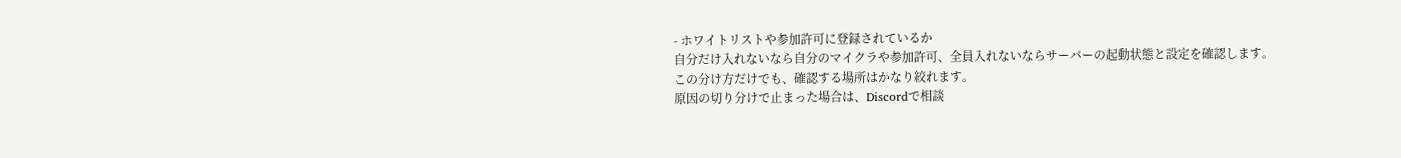- ホワイトリストや参加許可に登録されているか
自分だけ入れないなら自分のマイクラや参加許可、全員入れないならサーバーの起動状態と設定を確認します。
この分け方だけでも、確認する場所はかなり絞れます。
原因の切り分けで止まった場合は、Discordで相談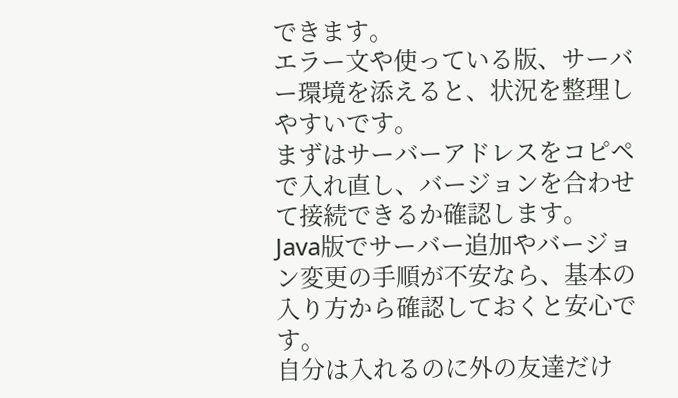できます。
エラー文や使っている版、サーバー環境を添えると、状況を整理しやすいです。
まずはサーバーアドレスをコピペで入れ直し、バージョンを合わせて接続できるか確認します。
Java版でサーバー追加やバージョン変更の手順が不安なら、基本の入り方から確認しておくと安心です。
自分は入れるのに外の友達だけ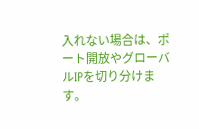入れない場合は、ポート開放やグローバルIPを切り分けます。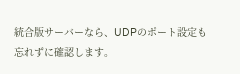統合版サーバーなら、UDPのポート設定も忘れずに確認します。